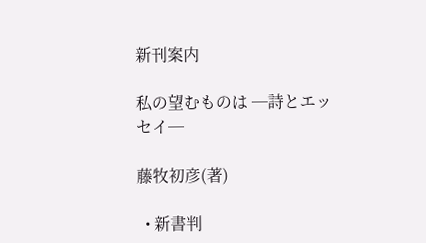新刊案内

私の望むものは ─詩とエッセイ─

藤牧初彦(著)

  • 新書判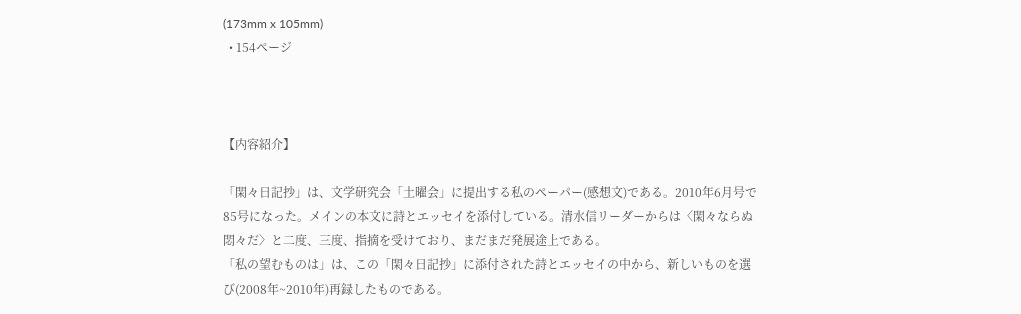(173mm x 105mm)
  • 154ページ



【内容紹介】

「閑々日記抄」は、文学研究会「土曜会」に提出する私のペーパー(感想文)である。2010年6月号で85号になった。メインの本文に詩とエッセイを添付している。清水信リーダーからは〈閑々ならぬ悶々だ〉と二度、三度、指摘を受けており、まだまだ発展途上である。
「私の望むものは」は、この「閑々日記抄」に添付された詩とエッセイの中から、新しいものを選び(2008年~2010年)再録したものである。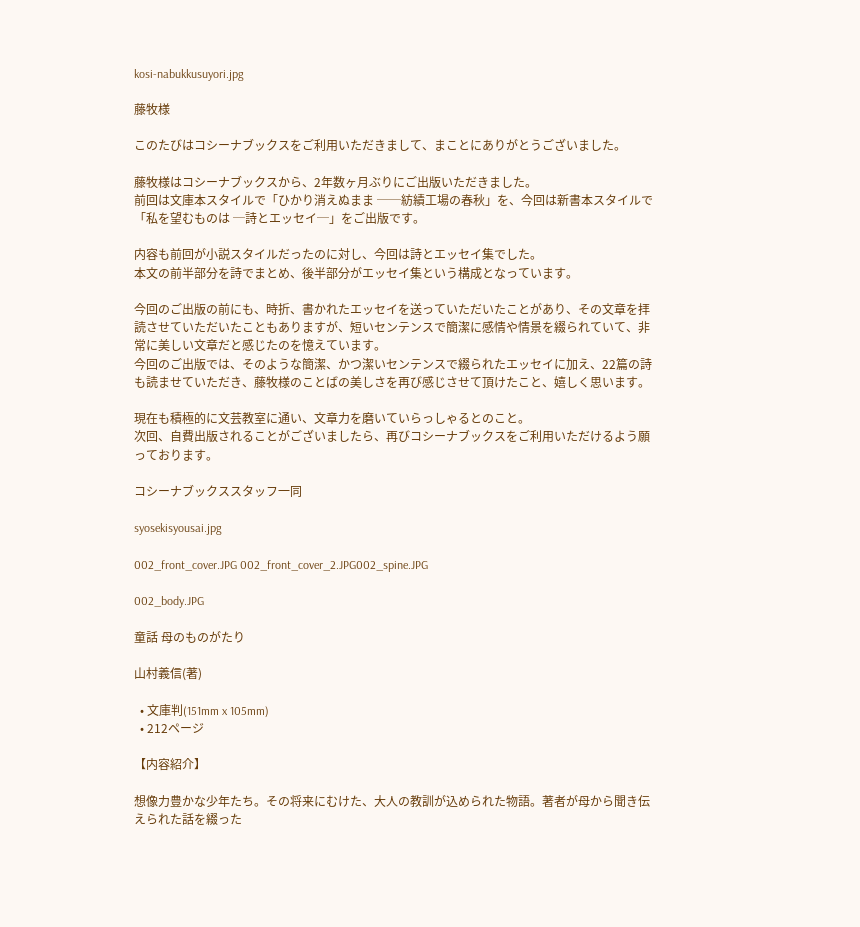kosi-nabukkusuyori.jpg

藤牧様

このたびはコシーナブックスをご利用いただきまして、まことにありがとうございました。

藤牧様はコシーナブックスから、2年数ヶ月ぶりにご出版いただきました。
前回は文庫本スタイルで「ひかり消えぬまま ──紡績工場の春秋」を、今回は新書本スタイルで「私を望むものは ─詩とエッセイ─」をご出版です。

内容も前回が小説スタイルだったのに対し、今回は詩とエッセイ集でした。
本文の前半部分を詩でまとめ、後半部分がエッセイ集という構成となっています。

今回のご出版の前にも、時折、書かれたエッセイを送っていただいたことがあり、その文章を拝読させていただいたこともありますが、短いセンテンスで簡潔に感情や情景を綴られていて、非常に美しい文章だと感じたのを憶えています。
今回のご出版では、そのような簡潔、かつ潔いセンテンスで綴られたエッセイに加え、22篇の詩も読ませていただき、藤牧様のことばの美しさを再び感じさせて頂けたこと、嬉しく思います。

現在も積極的に文芸教室に通い、文章力を磨いていらっしゃるとのこと。
次回、自費出版されることがございましたら、再びコシーナブックスをご利用いただけるよう願っております。

コシーナブックススタッフ一同

syosekisyousai.jpg

002_front_cover.JPG 002_front_cover_2.JPG002_spine.JPG

002_body.JPG

童話 母のものがたり

山村義信(著)

  • 文庫判(151mm x 105mm)
  • 212ページ

【内容紹介】

想像力豊かな少年たち。その将来にむけた、大人の教訓が込められた物語。著者が母から聞き伝えられた話を綴った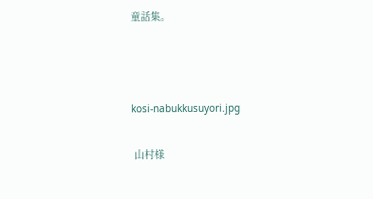童話集。



kosi-nabukkusuyori.jpg

 山村様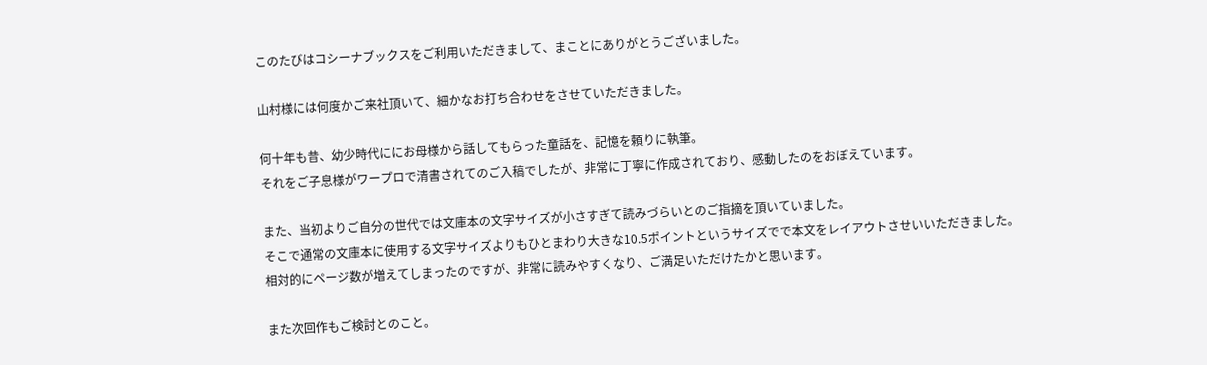このたびはコシーナブックスをご利用いただきまして、まことにありがとうございました。

山村様には何度かご来社頂いて、細かなお打ち合わせをさせていただきました。

何十年も昔、幼少時代ににお母様から話してもらった童話を、記憶を頼りに執筆。
それをご子息様がワープロで清書されてのご入稿でしたが、非常に丁寧に作成されており、感動したのをおぼえています。

また、当初よりご自分の世代では文庫本の文字サイズが小さすぎて読みづらいとのご指摘を頂いていました。
そこで通常の文庫本に使用する文字サイズよりもひとまわり大きな10.5ポイントというサイズでで本文をレイアウトさせいいただきました。
相対的にページ数が増えてしまったのですが、非常に読みやすくなり、ご満足いただけたかと思います。

また次回作もご検討とのこと。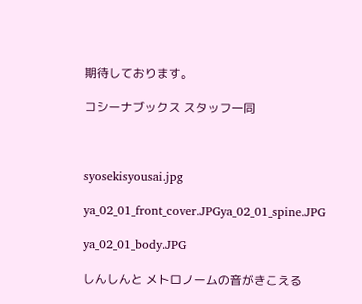期待しております。

コシーナブックス スタッフ一同



syosekisyousai.jpg

ya_02_01_front_cover.JPGya_02_01_spine.JPG

ya_02_01_body.JPG

しんしんと メトロノームの音がきこえる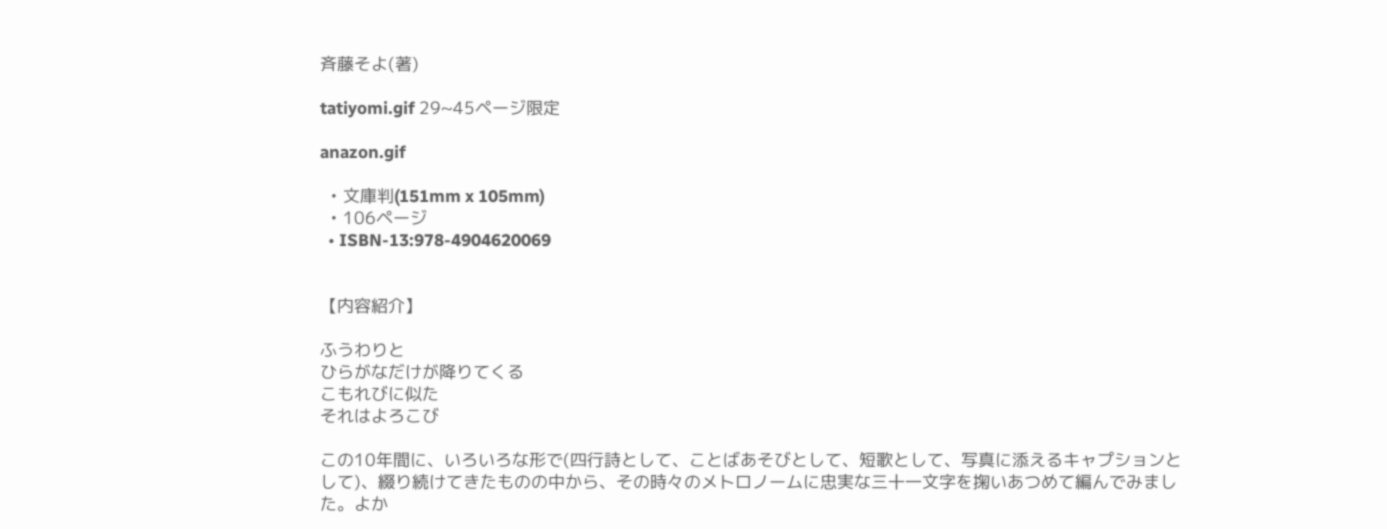斉藤そよ(著)

tatiyomi.gif 29~45ページ限定

anazon.gif

  • 文庫判(151mm x 105mm)
  • 106ページ
  • ISBN-13:978-4904620069


【内容紹介】

ふうわりと
ひらがなだけが降りてくる
こもれびに似た
それはよろこび

この10年間に、いろいろな形で(四行詩として、ことばあそびとして、短歌として、写真に添えるキャプションとして)、綴り続けてきたものの中から、その時々のメトロノームに忠実な三十一文字を掬いあつめて編んでみました。よか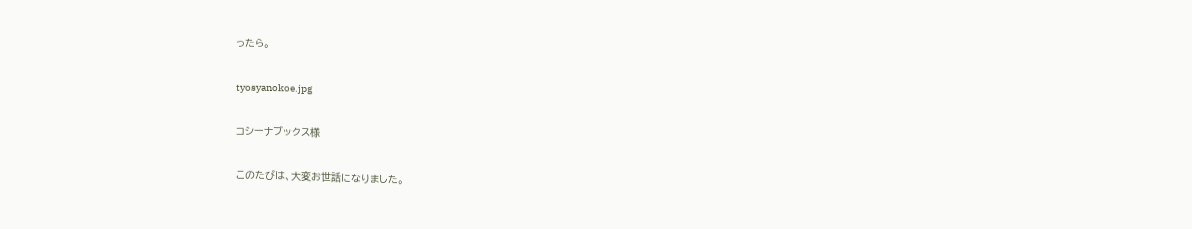ったら。

tyosyanokoe.jpg

コシーナブックス様

このたびは、大変お世話になりました。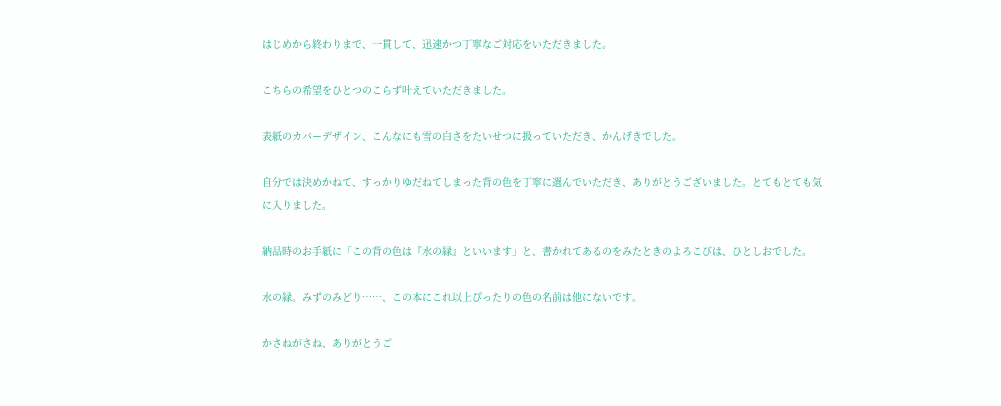はじめから終わりまで、一貫して、迅速かつ丁寧なご対応をいただきました。

こちらの希望をひとつのこらず叶えていただきました。

表紙のカバーデザイン、こんなにも雪の白さをたいせつに扱っていただき、かんげきでした。

自分では決めかねて、すっかりゆだねてしまった背の色を丁寧に選んでいただき、ありがとうございました。とてもとても気に入りました。

納品時のお手紙に「この背の色は『水の緑』といいます」と、書かれてあるのをみたときのよろこびは、ひとしおでした。

水の緑。みずのみどり……、この本にこれ以上ぴったりの色の名前は他にないです。

かさねがさね、ありがとうご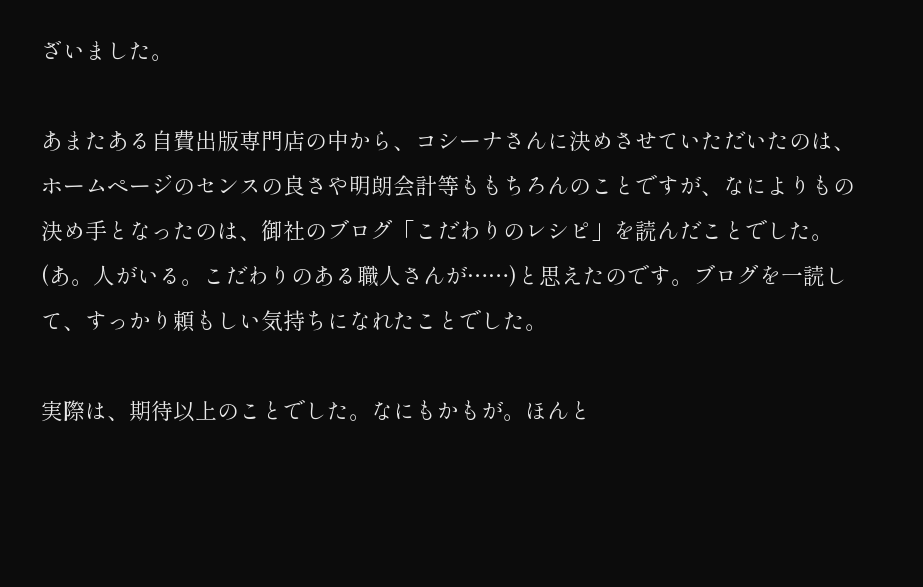ざいました。

あまたある自費出版専門店の中から、コシーナさんに決めさせていただいたのは、ホームページのセンスの良さや明朗会計等ももちろんのことですが、なによりもの決め手となったのは、御社のブログ「こだわりのレシピ」を読んだことでした。(あ。人がいる。こだわりのある職人さんが……)と思えたのです。ブログを一読して、すっかり頼もしい気持ちになれたことでした。

実際は、期待以上のことでした。なにもかもが。ほんと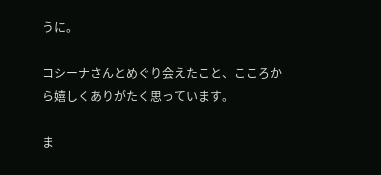うに。

コシーナさんとめぐり会えたこと、こころから嬉しくありがたく思っています。

ま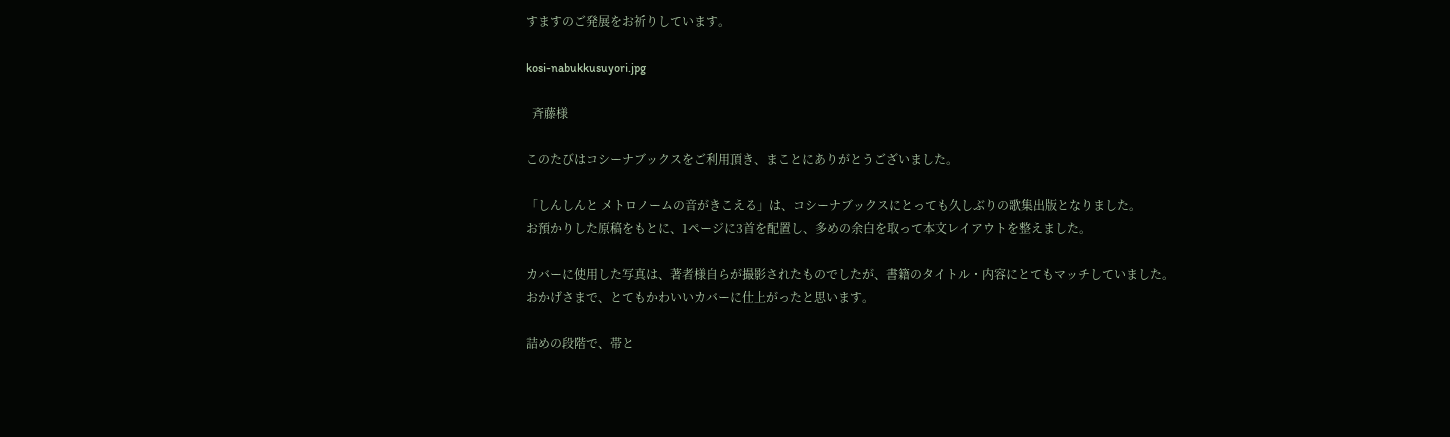すますのご発展をお祈りしています。

kosi-nabukkusuyori.jpg

  斉藤様

このたびはコシーナブックスをご利用頂き、まことにありがとうございました。

「しんしんと メトロノームの音がきこえる」は、コシーナブックスにとっても久しぶりの歌集出版となりました。
お預かりした原稿をもとに、1ページに3首を配置し、多めの余白を取って本文レイアウトを整えました。

カバーに使用した写真は、著者様自らが撮影されたものでしたが、書籍のタイトル・内容にとてもマッチしていました。
おかげさまで、とてもかわいいカバーに仕上がったと思います。

詰めの段階で、帯と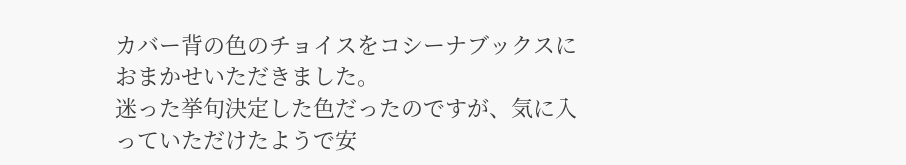カバー背の色のチョイスをコシーナブックスにおまかせいただきました。
迷った挙句決定した色だったのですが、気に入っていただけたようで安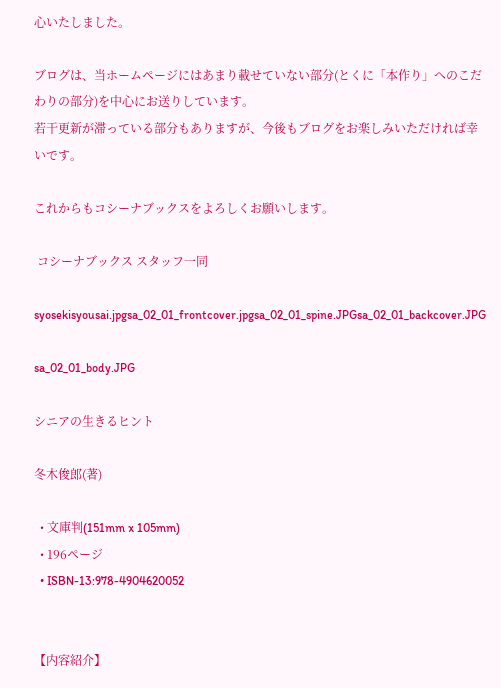心いたしました。

ブログは、当ホームページにはあまり載せていない部分(とくに「本作り」へのこだわりの部分)を中心にお送りしています。
若干更新が滞っている部分もありますが、今後もブログをお楽しみいただければ幸いです。

これからもコシーナブックスをよろしくお願いします。

 コシーナブックス スタッフ一同

syosekisyousai.jpgsa_02_01_frontcover.jpgsa_02_01_spine.JPGsa_02_01_backcover.JPG

sa_02_01_body.JPG

シニアの生きるヒント

冬木俊郎(著)

  • 文庫判(151mm x 105mm)
  • 196ページ
  • ISBN-13:978-4904620052


【内容紹介】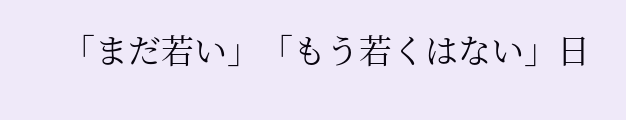「まだ若い」「もう若くはない」日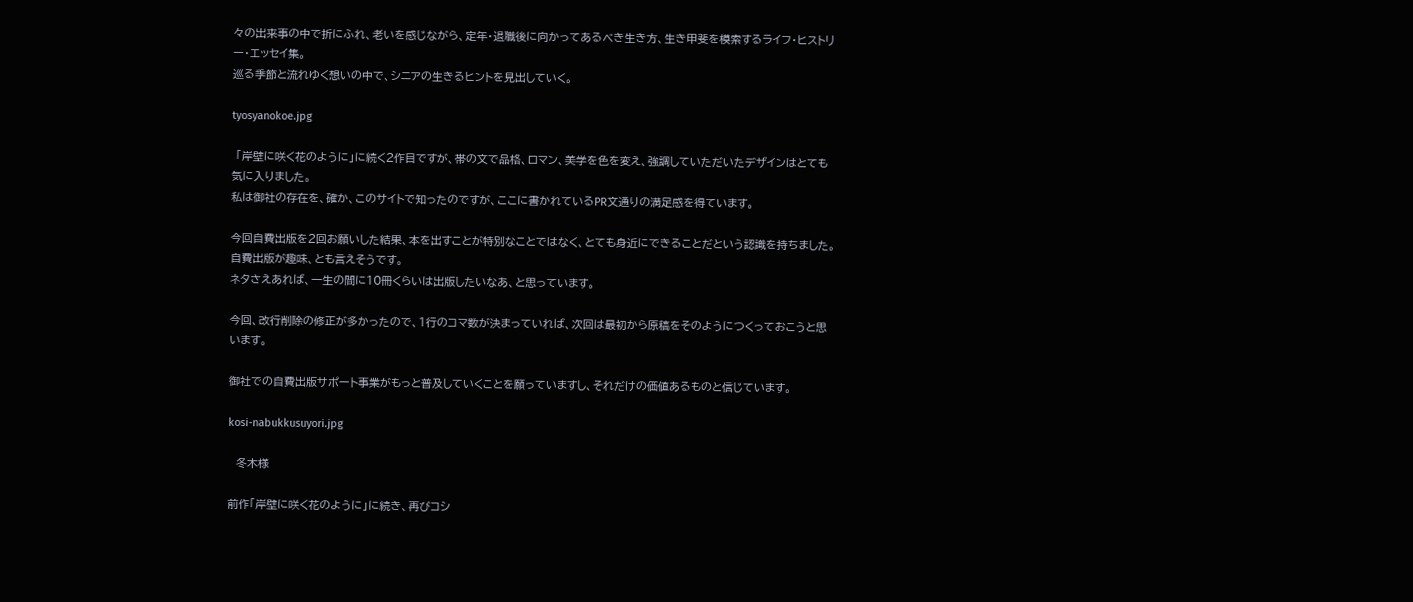々の出来事の中で折にふれ、老いを感じながら、定年・退職後に向かってあるべき生き方、生き甲斐を模索するライフ・ヒストリー・エッセイ集。
巡る季節と流れゆく想いの中で、シニアの生きるヒントを見出していく。

tyosyanokoe.jpg

 「岸壁に咲く花のように」に続く2作目ですが、帯の文で品格、ロマン、美学を色を変え、強調していただいたデザインはとても気に入りました。
私は御社の存在を、確か、このサイトで知ったのですが、ここに書かれているPR文通りの満足感を得ています。

今回自費出版を2回お願いした結果、本を出すことが特別なことではなく、とても身近にできることだという認識を持ちました。
自費出版が趣味、とも言えそうです。
ネタさえあれば、一生の間に10冊くらいは出版したいなあ、と思っています。

今回、改行削除の修正が多かったので、1行のコマ数が決まっていれば、次回は最初から原稿をそのようにつくっておこうと思います。

御社での自費出版サポート事業がもっと普及していくことを願っていますし、それだけの価値あるものと信じています。

kosi-nabukkusuyori.jpg

  冬木様

前作「岸壁に咲く花のように」に続き、再びコシ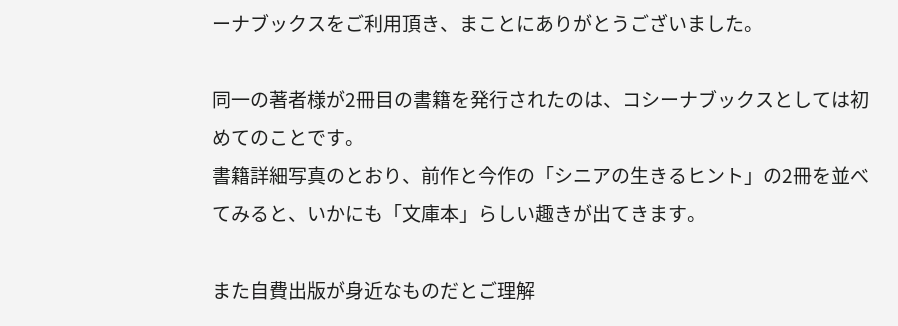ーナブックスをご利用頂き、まことにありがとうございました。

同一の著者様が2冊目の書籍を発行されたのは、コシーナブックスとしては初めてのことです。
書籍詳細写真のとおり、前作と今作の「シニアの生きるヒント」の2冊を並べてみると、いかにも「文庫本」らしい趣きが出てきます。

また自費出版が身近なものだとご理解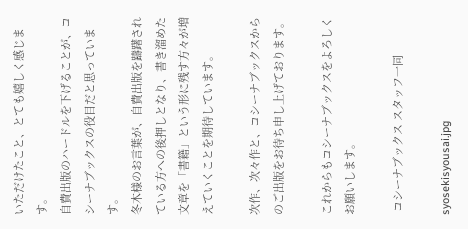いただけたこと、とても嬉しく感じます。
自費出版のハードルを下げることが、コシーナブックスの役目だと思っています。
冬木様のお言葉が、自費出版を躊躇されている方への後押しとなり、書き溜めた文章を「書籍」という形に残す方々が増えていくことを期待しています。

次作、次々作と、コシーナブックスからのご出版をお待ち申し上げております。

これからもコシーナブックスをよろしくお願いします。

 コシーナブックス スタッフ一同

syosekisyousai.jpg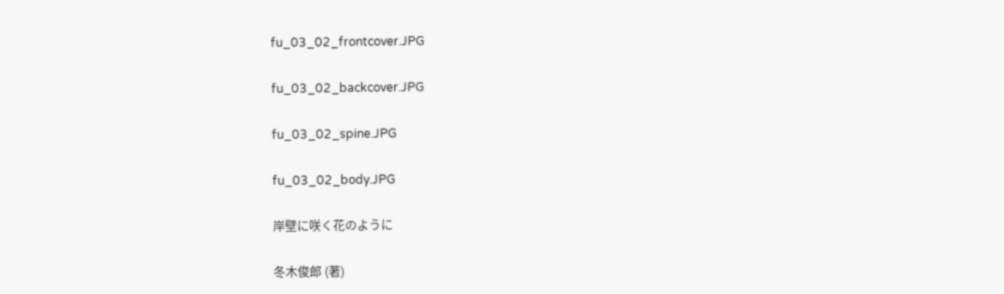fu_03_02_frontcover.JPG

fu_03_02_backcover.JPG

fu_03_02_spine.JPG

fu_03_02_body.JPG

岸壁に咲く花のように

冬木俊郎 (著)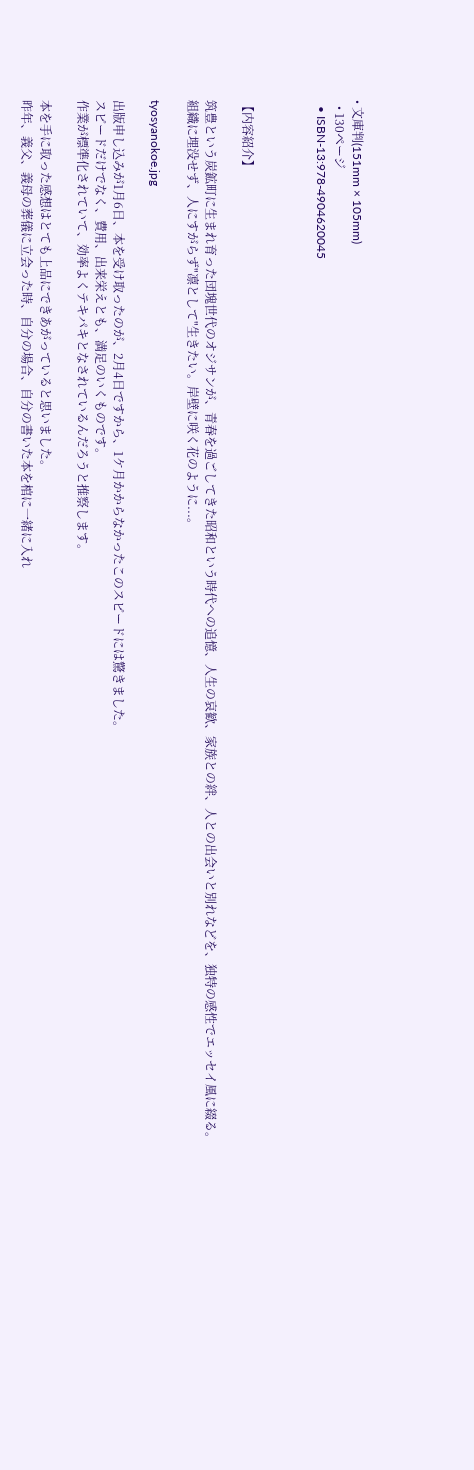• 文庫判(151mm × 105mm)
  • 130ページ
  • ISBN-13:978-4904620045



【内容紹介】

筑豊という炭鉱町に生まれ育った団塊世代のオジサンが、青春を過ごしてきた昭和という時代への追憶、人生の哀歓、家族との絆、人との出会いと別れなどを、独特の感性でエッセイ風に綴る。
組織に埋没せず、人にすがらず"凛として"生きたい。岸壁に咲く花のように...。

tyosyanokoe.jpg

出版申し込みが1月6日、本を受け取ったのが、2月4日ですから、1ケ月かからなかったこのスピードには驚きました。
スピードだけでなく、費用、出来栄えとも、満足のいくものです。
作業が標準化されていて、効率よくテキパキとなされているんだろうと推察します。

本を手に取った感想はとても上品にできあがっていると思いました。
昨年、義父、義母の葬儀に立会った時、自分の場合、自分の書いた本を棺に一緒に入れ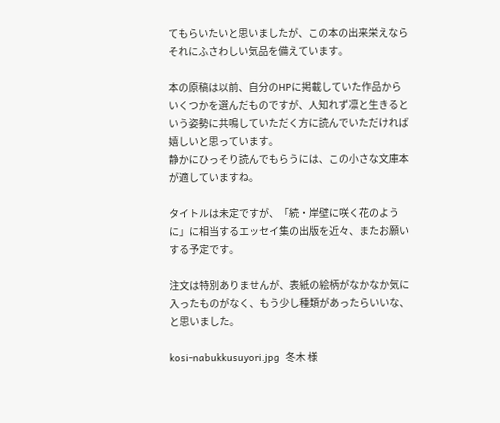てもらいたいと思いましたが、この本の出来栄えならそれにふさわしい気品を備えています。

本の原稿は以前、自分のHPに掲載していた作品からいくつかを選んだものですが、人知れず凛と生きるという姿勢に共鳴していただく方に読んでいただければ嬉しいと思っています。
静かにひっそり読んでもらうには、この小さな文庫本が適していますね。

タイトルは未定ですが、「続・岸壁に咲く花のように」に相当するエッセイ集の出版を近々、またお願いする予定です。

注文は特別ありませんが、表紙の絵柄がなかなか気に入ったものがなく、もう少し種類があったらいいな、と思いました。

kosi-nabukkusuyori.jpg  冬木 様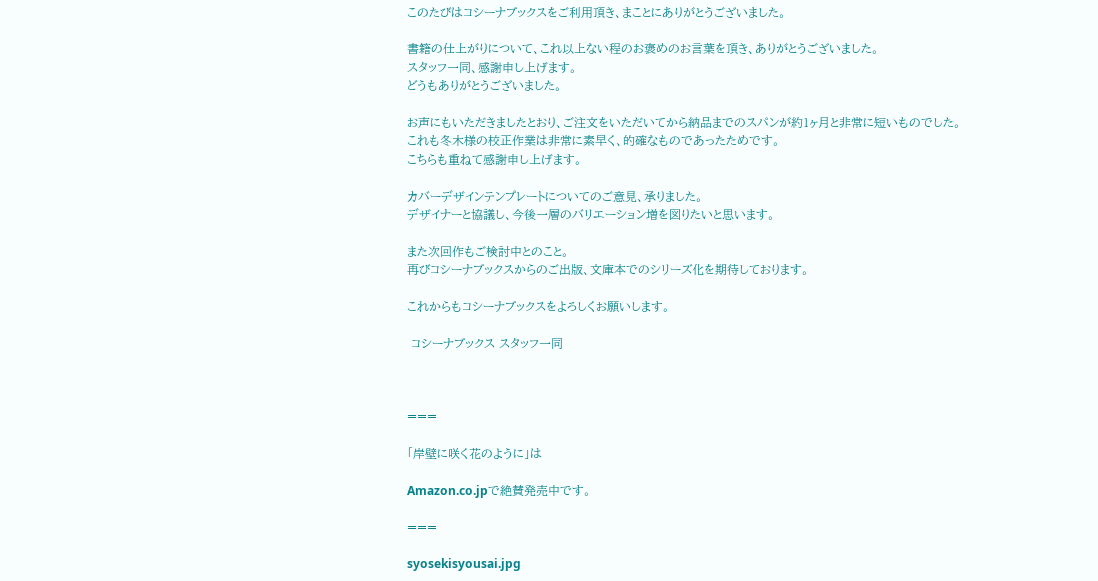このたびはコシーナブックスをご利用頂き、まことにありがとうございました。

書籍の仕上がりについて、これ以上ない程のお褒めのお言葉を頂き、ありがとうございました。
スタッフ一同、感謝申し上げます。
どうもありがとうございました。

お声にもいただきましたとおり、ご注文をいただいてから納品までのスパンが約1ヶ月と非常に短いものでした。
これも冬木様の校正作業は非常に素早く、的確なものであったためです。
こちらも重ねて感謝申し上げます。

カバーデザインテンプレートについてのご意見、承りました。
デザイナーと協議し、今後一層のバリエーション増を図りたいと思います。

また次回作もご検討中とのこと。
再びコシーナブックスからのご出版、文庫本でのシリーズ化を期待しております。

これからもコシーナブックスをよろしくお願いします。

 コシーナブックス スタッフ一同



===

「岸壁に咲く花のように」は

Amazon.co.jpで絶賛発売中です。

===

syosekisyousai.jpg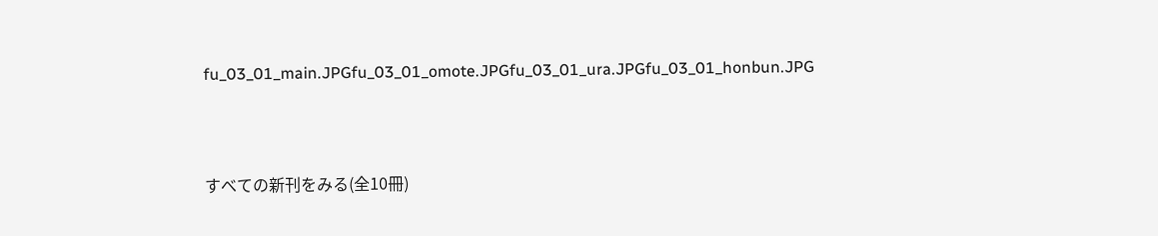fu_03_01_main.JPGfu_03_01_omote.JPGfu_03_01_ura.JPGfu_03_01_honbun.JPG



すべての新刊をみる(全10冊)